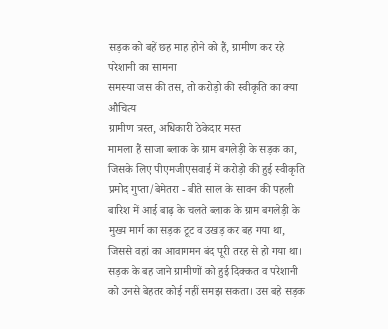सड़क को बहें छह माह होने को हैं, ग्रामीण कर रहे परेशानी का सामना
समस्या जस की तस, तो करोड़ो की स्वीकृति का क्या औचित्य
ग्रामीण त्रस्त, अधिकारी ठेकेदार मस्त
मामला हैं साजा ब्लाक के ग्राम बगलेड़ी के सड़क का, जिसके लिए पीएमजीएसवाई में करोड़ो की हुई स्वीकृति
प्रमोद गुप्ता/बेमेतरा - बीते साल के सावन की पहली बारिश में आई बाढ़ के चलते ब्लाक के ग्राम बगलेड़ी के मुख्य मार्ग का सड़क टूट व उखड़ कर बह गया था, जिससे वहां का आवागमन बंद पूरी तरह से हो गया था। सड़क के बह जाने ग्रामीणों को हुई दिक्कत व परेशानी को उनसे बेहतर कोई नहीं समझ सकता। उस बहे सड़क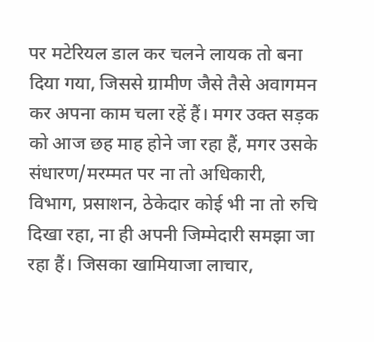पर मटेरियल डाल कर चलने लायक तो बना दिया गया, जिससे ग्रामीण जैसे तैसे अवागमन कर अपना काम चला रहें हैं। मगर उक्त सड़क को आज छह माह होने जा रहा हैं, मगर उसके संधारण/मरम्मत पर ना तो अधिकारी, विभाग, प्रसाशन, ठेकेदार कोई भी ना तो रुचि दिखा रहा, ना ही अपनी जिम्मेदारी समझा जा रहा हैं। जिसका खामियाजा लाचार,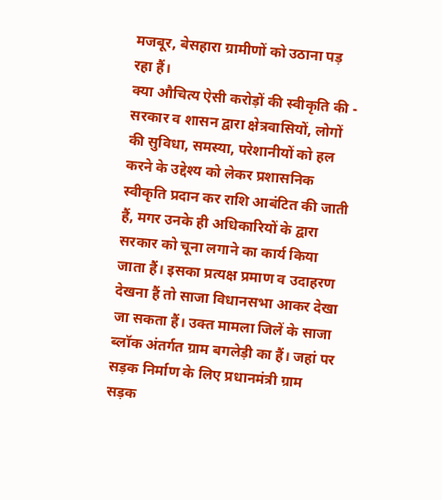मजबूर, बेसहारा ग्रामीणों को उठाना पड़ रहा हैं।
क्या औचित्य ऐसी करोड़ों की स्वीकृति की - सरकार व शासन द्वारा क्षेत्रवासियों, लोगों की सुविधा, समस्या, परेशानीयों को हल करने के उद्देश्य को लेकर प्रशासनिक स्वीकृति प्रदान कर राशि आबंटित की जाती हैं, मगर उनके ही अधिकारियों के द्वारा सरकार को चूना लगाने का कार्य किया जाता हैं। इसका प्रत्यक्ष प्रमाण व उदाहरण देखना हैं तो साजा विधानसभा आकर देखा जा सकता हैं। उक्त मामला जिलें के साजा ब्लॉक अंतर्गत ग्राम बगलेड़ी का हैं। जहां पर सड़क निर्माण के लिए प्रधानमंत्री ग्राम सड़क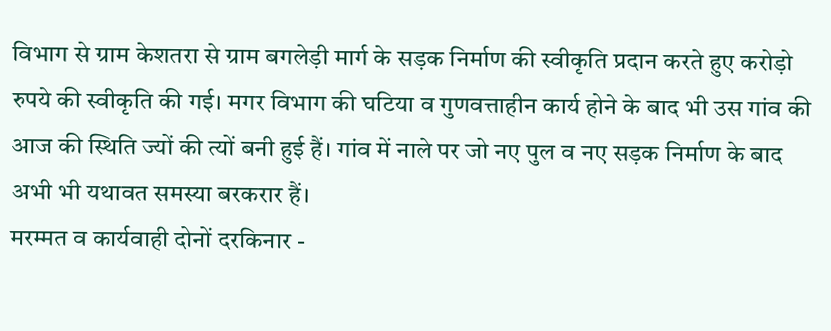विभाग से ग्राम केशतरा से ग्राम बगलेड़ी मार्ग के सड़क निर्माण की स्वीकृति प्रदान करते हुए करोड़ो रुपये की स्वीकृति की गई। मगर विभाग की घटिया व गुणवत्ताहीन कार्य होने के बाद भी उस गांव की आज की स्थिति ज्यों की त्यों बनी हुई हैं। गांव में नाले पर जो नए पुल व नए सड़क निर्माण के बाद अभी भी यथावत समस्या बरकरार हैं।
मरम्मत व कार्यवाही दोनों दरकिनार -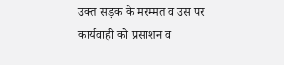उक्त सड़क के मरम्मत व उस पर कार्यवाही को प्रसाशन व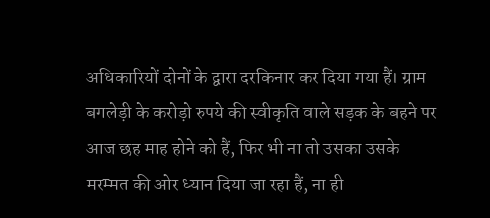अधिकारियों दोनों के द्वारा दरकिनार कर दिया गया हैं। ग्राम बगलेड़ी के करोड़ो रुपये की स्वीकृति वाले सड़क के बहने पर आज छह माह होने को हैं, फिर भी ना तो उसका उसके मरम्मत की ओर ध्यान दिया जा रहा हैं, ना ही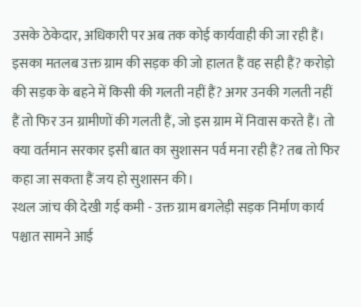उसके ठेकेदार, अधिकारी पर अब तक कोई कार्यवाही की जा रही हैं। इसका मतलब उक्त ग्राम की सड़क की जो हालत हैं वह सही हैं? करोड़ो की सड़क के बहने में किसी की गलती नहीं हैं? अगर उनकी गलती नहीं हैं तो फिर उन ग्रामीणों की गलती हैं, जो इस ग्राम में निवास करते हैं। तो क्या वर्तमान सरकार इसी बात का सुशासन पर्व मना रही हैं? तब तो फिर कहा जा सकता हैं जय हो सुशासन की।
स्थल जांच की देखी गई कमी - उक्त ग्राम बगलेड़ी सड़क निर्माण कार्य पश्चात सामने आई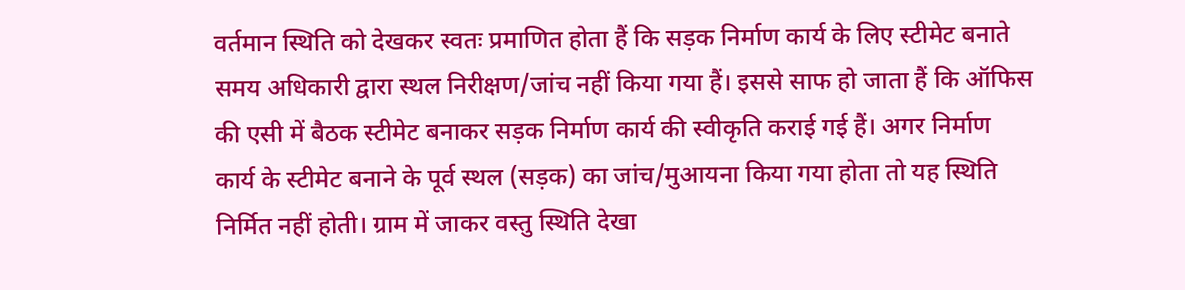वर्तमान स्थिति को देखकर स्वतः प्रमाणित होता हैं कि सड़क निर्माण कार्य के लिए स्टीमेट बनाते समय अधिकारी द्वारा स्थल निरीक्षण/जांच नहीं किया गया हैं। इससे साफ हो जाता हैं कि ऑफिस की एसी में बैठक स्टीमेट बनाकर सड़क निर्माण कार्य की स्वीकृति कराई गई हैं। अगर निर्माण कार्य के स्टीमेट बनाने के पूर्व स्थल (सड़क) का जांच/मुआयना किया गया होता तो यह स्थिति निर्मित नहीं होती। ग्राम में जाकर वस्तु स्थिति देखा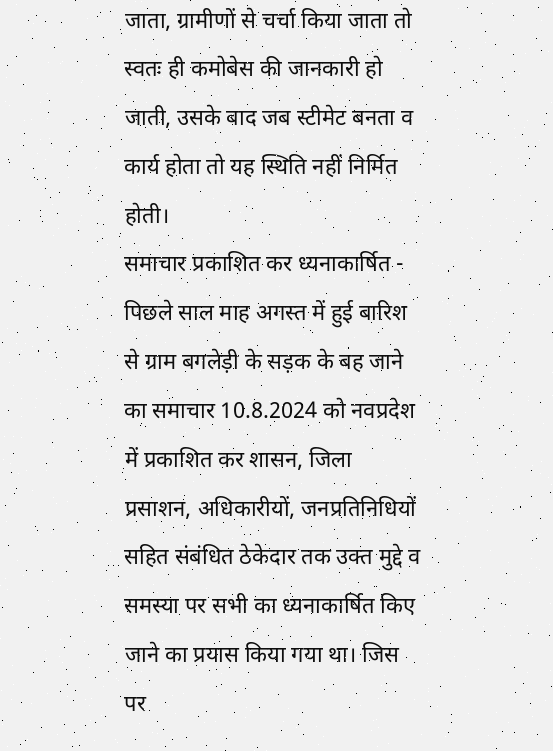जाता, ग्रामीणों से चर्चा किया जाता तो स्वतः ही कमोबेस की जानकारी हो जाती, उसके बाद जब स्टीमेट बनता व कार्य होता तो यह स्थिति नहीं निर्मित होती।
समाचार प्रकाशित कर ध्यनाकार्षित - पिछले साल माह अगस्त में हुई बारिश से ग्राम बगलेड़ी के सड़क के बह जाने का समाचार 10.8.2024 को नवप्रदेश में प्रकाशित कर शासन, जिला प्रसाशन, अधिकारीयों, जनप्रतिनिधियों सहित संबंधित ठेकेदार तक उक्त मुद्दे व समस्या पर सभी का ध्यनाकार्षित किए जाने का प्रयास किया गया था। जिस पर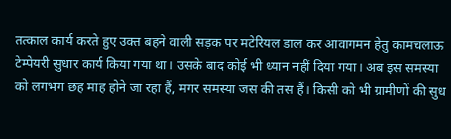तत्काल कार्य करते हुए उक्त बहने वाली सड़क पर मटेरियल डाल कर आवागमन हेतु कामचलाऊ टेम्पेयरी सुधार कार्य किया गया था। उसके बाद कोई भी ध्यान नहीं दिया गया। अब इस समस्या को लगभग छह माह होने जा रहा हैं, मगर समस्या जस की तस हैं। किसी को भी ग्रामीणों की सुध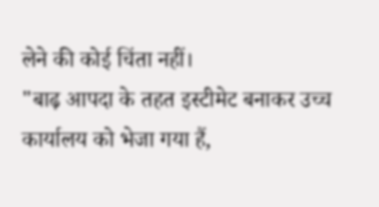लेने की कोई चिंता नहीं।
"बाढ़ आपदा के तहत इस्टीमेट बनाकर उच्च कार्यालय को भेजा गया हैं,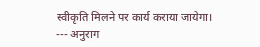स्वीकृति मिलने पर कार्य कराया जायेगा।
--- अनुराग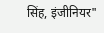सिंह, इंजीनियर"